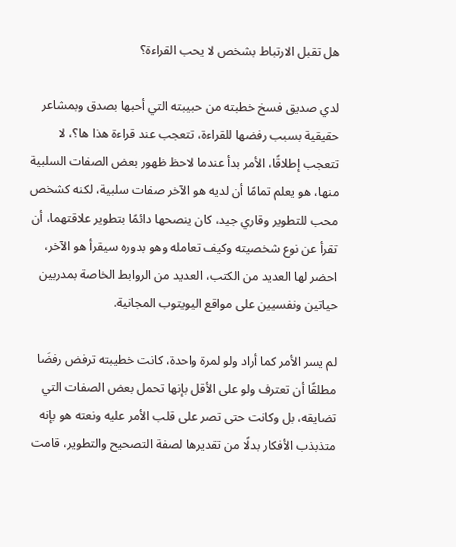هل تقبل الارتباط بشخص لا يحب القراءة؟

لدي صديق فسخ خطبته من حبيبته التي أحبها بصدق وبمشاعر حقيقية بسبب رفضها للقراءة، تتعجب عند قراءة هذا ها؟، لا تتعجب إطلاقًا، الأمر بدأ عندما لاحظ ظهور بعض الصفات السلبية منها، هو يعلم تمامًا أن لديه هو الآخر صفات سلبية، لكنه كشخص محب للتطوير وقاري جيد، كان ينصحها دائمًا بتطوير علاقتهما، أن تقرأ عن نوع شخصيته وكيف تعامله وهو بدوره سيقرأ هو الآخر، احضر لها العديد من الكتب، العديد من الروابط الخاصة بمدربين حياتين ونفسيين على مواقع اليويتوب المجانية.

لم يسر الأمر كما أراد ولو لمرة واحدة، كانت خطيبته ترفض رفضَا مطلقًا أن تعترف ولو على الأقل بإنها تحمل بعض الصفات التي تضايقه، بل وكانت حتى تصر على قلب الأمر عليه ونعته هو بإنه متذبذب الأفكار بدلًا من تقديرها لصفة التصحيح والتطوير، قامت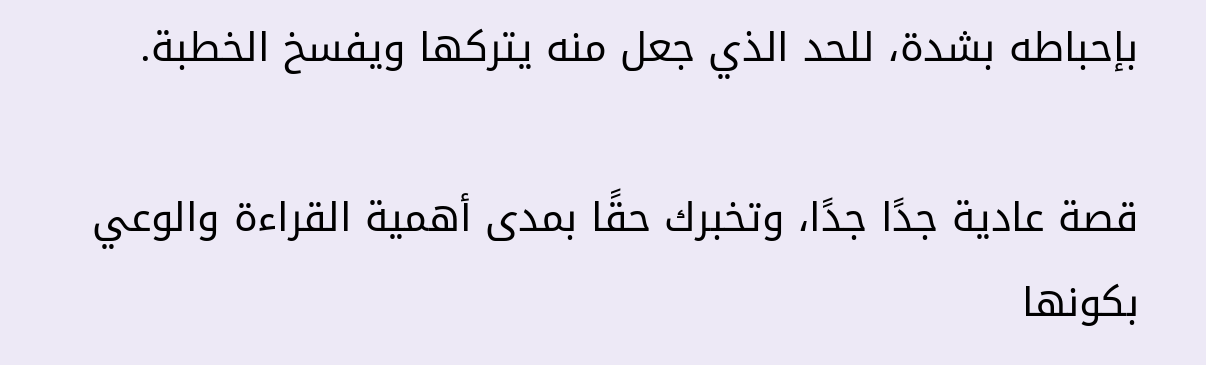بإحباطه بشدة، للحد الذي جعل منه يتركها ويفسخ الخطبة.

قصة عادية جدًا جدًا، وتخبرك حقًا بمدى أهمية القراءة والوعي بكونها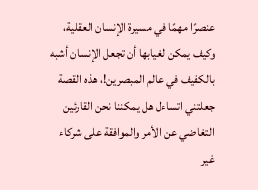عنصرًا مهمًا في مسيرة الإنسان العقلية، وكيف يمكن لغيابها أن تجعل الإنسان أشبه بالكفيف في عالم المبصرين!، هذه القصة جعلتني اتساءل هل يمكننا نحن القارئين التغاضي عن الأمر والموافقة على شركاء غير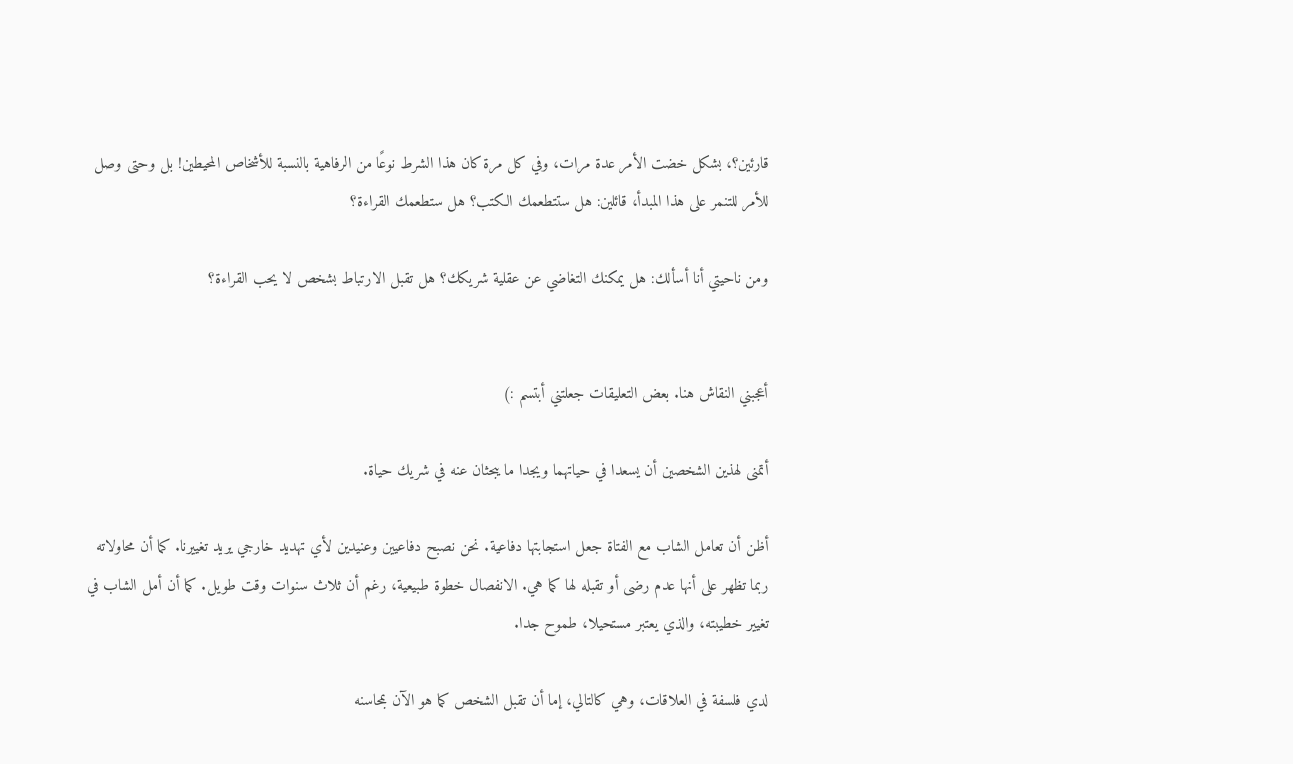قارئين؟، بشكل خضت الأمر عدة مرات، وفي كل مرة كان هذا الشرط نوعًا من الرفاهية بالنسبة للأشخاص المحيطين! بل وحتى وصل للأمر للتنمر على هذا المبدأ، قائلين: هل ستتطعمك الكتب؟ هل ستطعمك القراءة؟

ومن ناحيتي أنا أسألك: هل يمكنك التغاضي عن عقلية شريكك؟ هل تقبل الارتباط بشخص لا يحب القراءة؟


أعجبني النقاش هنا. بعض التعليقات جعلتني أبتسم :)

أتمنى لهذين الشخصين أن يسعدا في حياتهما ويجدا ما يبحثان عنه في شريك حياة.

أظن أن تعامل الشاب مع الفتاة جعل استجابتها دفاعية. نحن نصبح دفاعيين وعنيدين لأي تهديد خارجي يريد تغييرنا. كما أن محاولاته ربما تظهر على أنها عدم رضى أو تقبله لها كما هي. الانفصال خطوة طبيعية، رغم أن ثلاث سنوات وقت طويل. كما أن أمل الشاب في تغيير خطيبته، والذي يعتبر مستحيلا، طموح جدا.

لدي فلسفة في العلاقات، وهي كالتالي، إما أن تقبل الشخص كما هو الآن بمحاسنه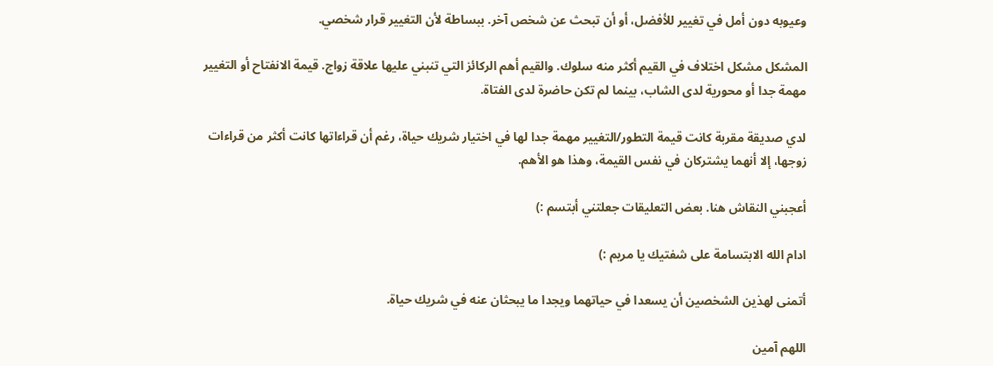وعيوبه دون أمل في تغيير للأفضل، أو أن تبحث عن شخص آخر. ببساطة لأن التغيير قرار شخصي.

المشكل مشكل اختلاف في القيم أكثر منه سلوك. والقيم أهم الركائز التي تنبني عليها علاقة زواج. قيمة الانفتاح أو التغيير مهمة جدا أو محورية لدى الشاب، بينما لم تكن حاضرة لدى الفتاة.

لدي صديقة مقربة كانت قيمة التطور/التغيير مهمة جدا لها في اختيار شريك حياة، رغم أن قراءاتها كانت أكثر من قراءات زوجها، إلا أنهما يشتركان في نفس القيمة، وهذا هو الأهم.

أعجبني النقاش هنا. بعض التعليقات جعلتني أبتسم :)

ادام الله الابتسامة على شفتيك يا مريم :)

أتمنى لهذين الشخصين أن يسعدا في حياتهما ويجدا ما يبحثان عنه في شريك حياة.

اللهم آمين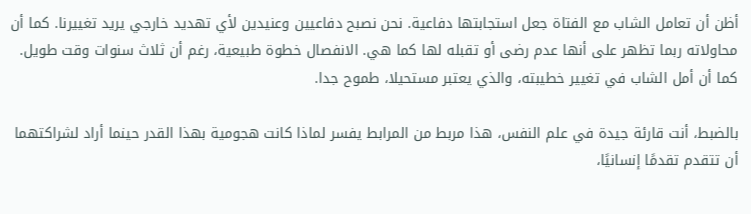أظن أن تعامل الشاب مع الفتاة جعل استجابتها دفاعية. نحن نصبح دفاعيين وعنيدين لأي تهديد خارجي يريد تغييرنا. كما أن محاولاته ربما تظهر على أنها عدم رضى أو تقبله لها كما هي. الانفصال خطوة طبيعية، رغم أن ثلاث سنوات وقت طويل. كما أن أمل الشاب في تغيير خطيبته، والذي يعتبر مستحيلا، طموح جدا.

بالضبط، أنت قارئة جيدة في علم النفس، هذا مربط من المرابط يفسر لماذا كانت هجومية بهذا القدر حينما أراد لشراكتهما أن تتقدم تقدمًا إنسانيًا،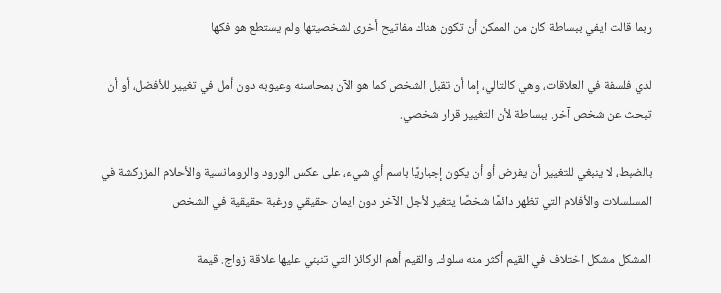ربما قالت ايفي ببساطة كان من الممكن أن تكون هناك مفاتيح أخرى لشخصيتها ولم يستطع هو فكها

لدي فلسفة في العلاقات، وهي كالتالي، إما أن تقبل الشخص كما هو الآن بمحاسنه وعيوبه دون أمل في تغيير للأفضل، أو أن تبحث عن شخص آخر. ببساطة لأن التغيير قرار شخصي.

بالضبط، لا ينبغي للتغيير أن يفرض أو أن يكون إجباريًا باسم أي شيء، على عكس الورود والرومانسية والأحلام المزركشة في المسلسلات والأفلام التي تظهر دائمًا شخصًا يتغير لأجل الآخر دون ايمان حقيقي ورغبة حقيقية في الشخص

المشكل مشكل اختلاف في القيم أكثر منه سلوك. والقيم أهم الركائز التي تنبني عليها علاقة زواج. قيمة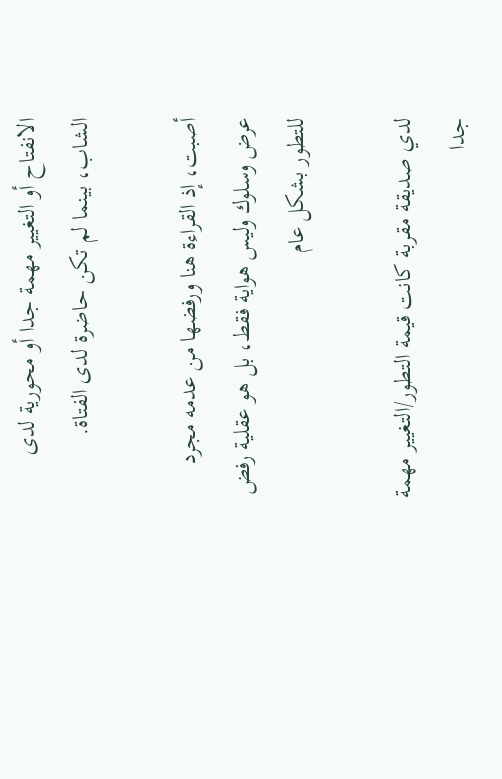الانفتاح أو التغيير مهمة جدا أو محورية لدى الشاب، بينما لم تكن حاضرة لدى الفتاة.

أصبت، إذ القراءة هنا ورفضها من عدمه مجرد عرض وسلوك وليس هواية فقط، بل هو عقلية رفض للتطور بشكل عام

لدي صديقة مقربة كانت قيمة التطور/التغيير مهمة جدا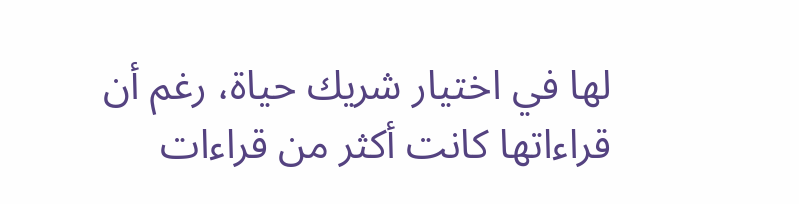لها في اختيار شريك حياة، رغم أن قراءاتها كانت أكثر من قراءات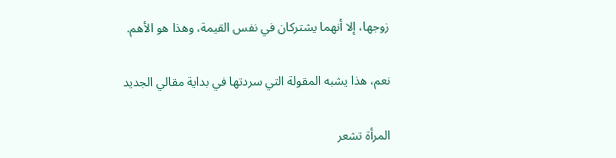زوجها، إلا أنهما يشتركان في نفس القيمة، وهذا هو الأهم.

نعم، هذا يشبه المقولة التي سردتها في بداية مقالي الجديد

المرأة تشعر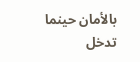بالأمان حينما تدخل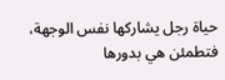حياة رجل يشاركها نفس الوجهة، فتطمئن هي بدورها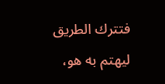فتترك الطريق ليهتم به هو،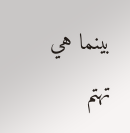بينما هي تهتم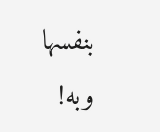بنفسها وبه!